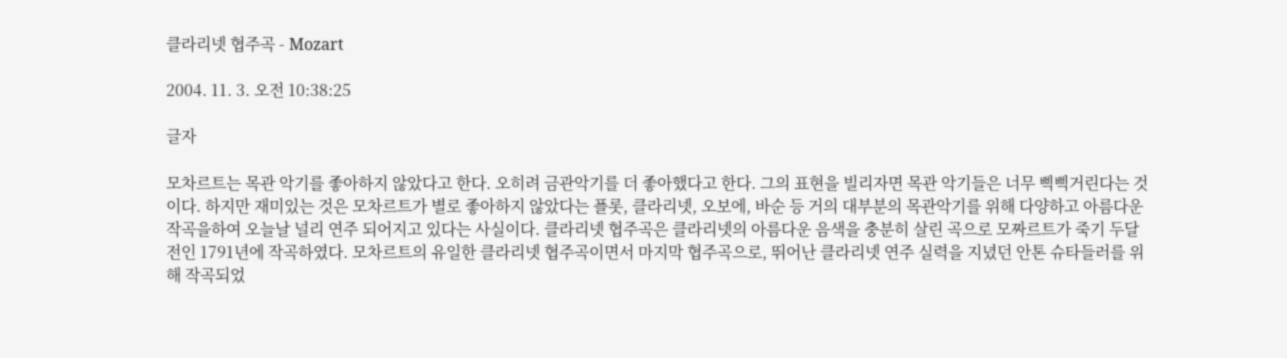클라리넷 협주곡 - Mozart

2004. 11. 3. 오전 10:38:25

글자

모차르트는 목관 악기를 좋아하지 않았다고 한다. 오히려 금관악기를 더 좋아했다고 한다. 그의 표현을 빌리자면 목관 악기들은 너무 삑삑거린다는 것이다. 하지만 재미있는 것은 모차르트가 별로 좋아하지 않았다는 플롯, 클라리넷, 오보에, 바순 등 거의 대부분의 목관악기를 위해 다양하고 아름다운 작곡을하여 오늘날 널리 연주 되어지고 있다는 사실이다. 클라리넷 협주곡은 클라리넷의 아름다운 음색을 충분히 살린 곡으로 모짜르트가 죽기 두달전인 1791년에 작곡하였다. 모차르트의 유일한 클라리넷 협주곡이면서 마지막 협주곡으로, 뛰어난 클라리넷 연주 실력을 지녔던 안톤 슈타들러를 위해 작곡되었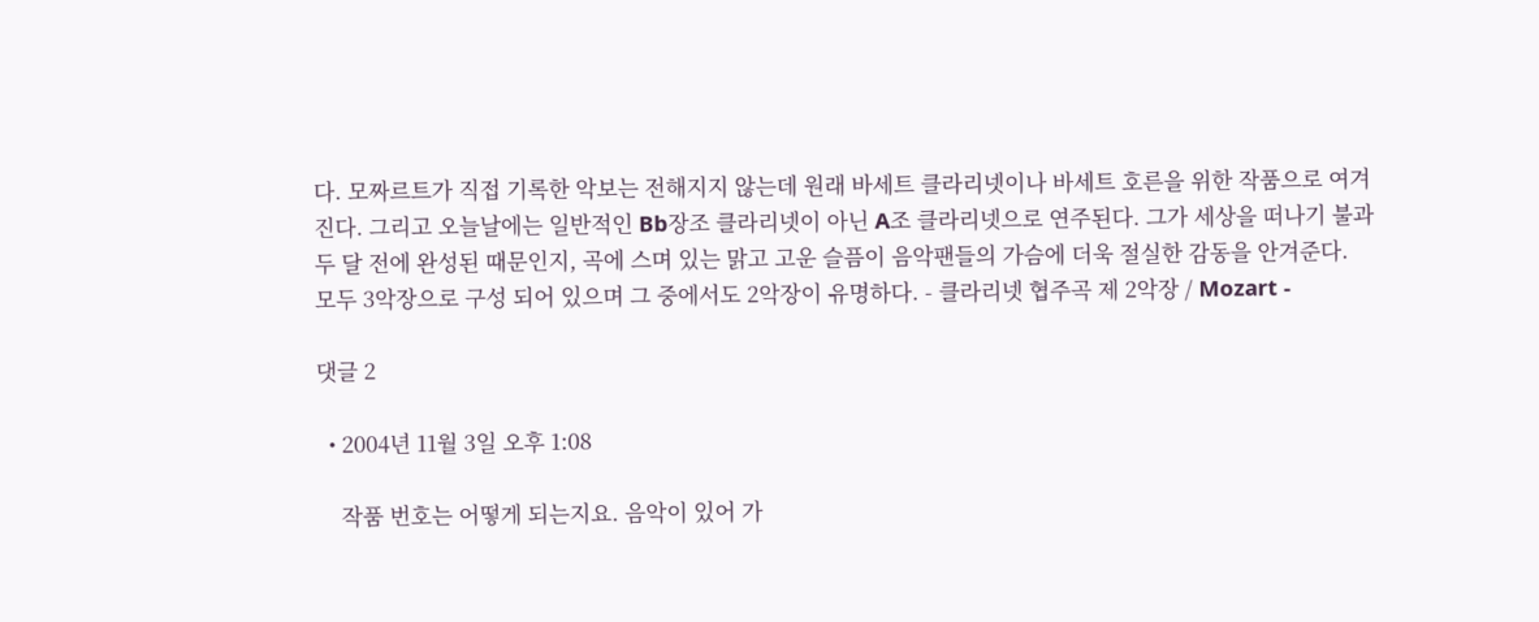다. 모짜르트가 직접 기록한 악보는 전해지지 않는데 원래 바세트 클라리넷이나 바세트 호른을 위한 작품으로 여겨진다. 그리고 오늘날에는 일반적인 Bb장조 클라리넷이 아닌 A조 클라리넷으로 연주된다. 그가 세상을 떠나기 불과 두 달 전에 완성된 때문인지, 곡에 스며 있는 맑고 고운 슬픔이 음악팬들의 가슴에 더욱 절실한 감동을 안겨준다. 모두 3악장으로 구성 되어 있으며 그 중에서도 2악장이 유명하다. - 클라리넷 협주곡 제 2악장 / Mozart -

댓글 2

  • 2004년 11월 3일 오후 1:08

    작품 번호는 어떻게 되는지요. 음악이 있어 가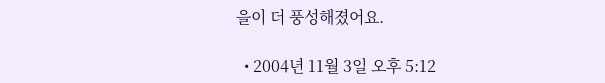을이 더 풍성해졌어요.

  • 2004년 11월 3일 오후 5:12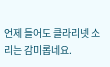언제 들어도 클라리넷 소리는 감미롭네요.